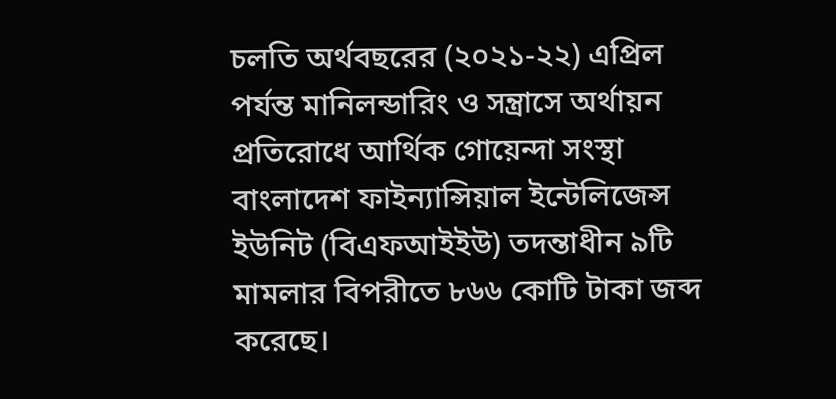চলতি অর্থবছরের (২০২১-২২) এপ্রিল পর্যন্ত মানিলন্ডারিং ও সন্ত্রাসে অর্থায়ন প্রতিরোধে আর্থিক গোয়েন্দা সংস্থা বাংলাদেশ ফাইন্যান্সিয়াল ইন্টেলিজেন্স ইউনিট (বিএফআইইউ) তদন্তাধীন ৯টি মামলার বিপরীতে ৮৬৬ কোটি টাকা জব্দ করেছে।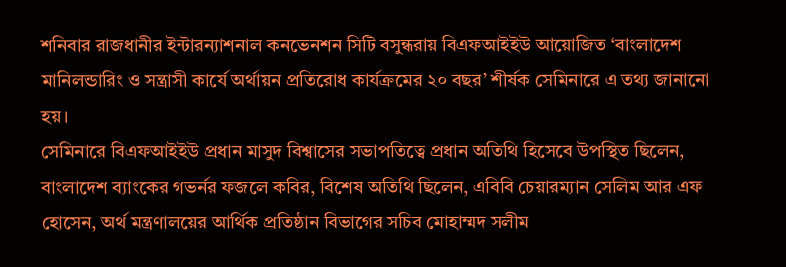শনিবার রাজধানীর ইন্টারন্যাশনাল কনভেনশন সিটি বসুন্ধরায় বিএফআইইউ আয়োজিত ‘বাংলাদেশ মানিলন্ডারিং ও সন্ত্রাসী কার্যে অর্থায়ন প্রতিরোধ কার্যক্রমের ২০ বছর’ শীর্ষক সেমিনারে এ তথ্য জানানো হয়।
সেমিনারে বিএফআইইউ প্রধান মাসুদ বিশ্বাসের সভাপতিত্বে প্রধান অতিথি হিসেবে উপস্থিত ছিলেন, বাংলাদেশ ব্যাংকের গভর্নর ফজলে কবির, বিশেষ অতিথি ছিলেন, এবিবি চেয়ারম্যান সেলিম আর এফ হোসেন, অর্থ মন্ত্রণালয়ের আর্থিক প্রতিষ্ঠান বিভাগের সচিব মোহাম্মদ সলীম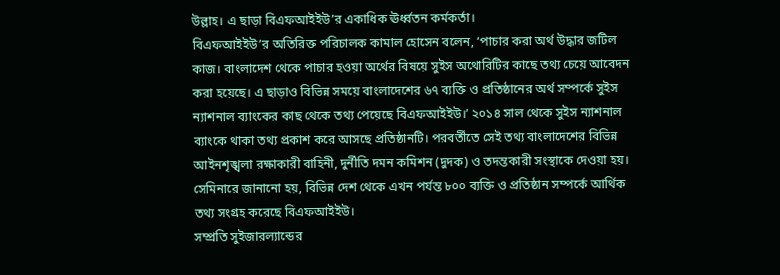উল্লাহ। এ ছাড়া বিএফআইইউ’র একাধিক ঊর্ধ্বতন কর্মকর্তা।
বিএফআইইউ’র অতিরিক্ত পরিচালক কামাল হোসেন বলেন, ‘পাচার করা অর্থ উদ্ধার জটিল কাজ। বাংলাদেশ থেকে পাচার হওয়া অর্থের বিষয়ে সুইস অথোরিটির কাছে তথ্য চেয়ে আবেদন করা হয়েছে। এ ছাড়াও বিভিন্ন সময়ে বাংলাদেশের ৬৭ ব্যক্তি ও প্রতিষ্ঠানের অর্থ সম্পর্কে সুইস ন্যাশনাল ব্যাংকের কাছ থেকে তথ্য পেয়েছে বিএফআইইউ।’ ২০১৪ সাল থেকে সুইস ন্যাশনাল ব্যাংকে থাকা তথ্য প্রকাশ করে আসছে প্রতিষ্ঠানটি। পরবর্তীতে সেই তথ্য বাংলাদেশের বিভিন্ন আইনশৃঙ্খলা রক্ষাকারী বাহিনী, দুর্নীতি দমন কমিশন (দুদক) ও তদন্তকারী সংস্থাকে দেওয়া হয়।
সেমিনারে জানানো হয়, বিভিন্ন দেশ থেকে এখন পর্যন্ত ৮০০ ব্যক্তি ও প্রতিষ্ঠান সম্পর্কে আর্থিক তথ্য সংগ্রহ করেছে বিএফআইইউ।
সম্প্রতি সুইজারল্যান্ডের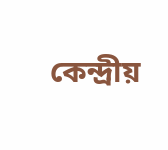কেন্দ্রীয়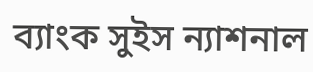ব্যাংক সুইস ন্যাশনাল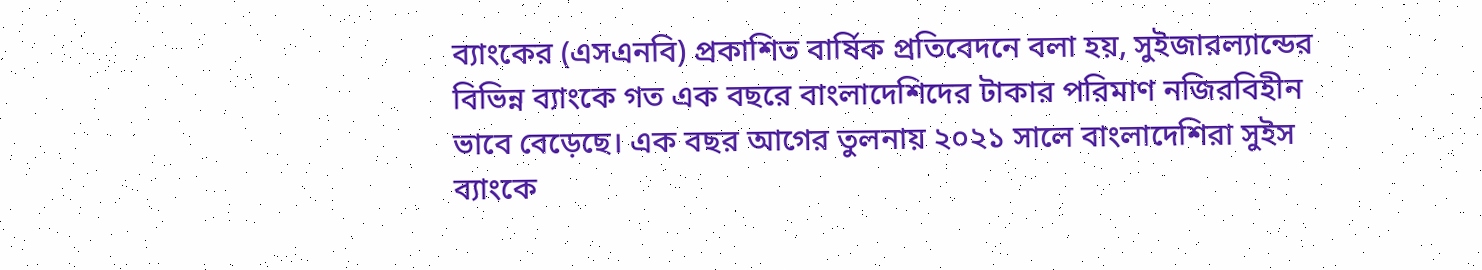ব্যাংকের (এসএনবি) প্রকাশিত বার্ষিক প্রতিবেদনে বলা হয়, সুইজারল্যান্ডের বিভিন্ন ব্যাংকে গত এক বছরে বাংলাদেশিদের টাকার পরিমাণ নজিরবিহীন ভাবে বেড়েছে। এক বছর আগের তুলনায় ২০২১ সালে বাংলাদেশিরা সুইস ব্যাংকে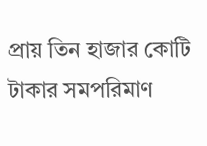প্রায় তিন হাজার কোটি টাকার সমপরিমাণ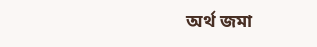অর্থ জমা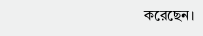করেছেন।